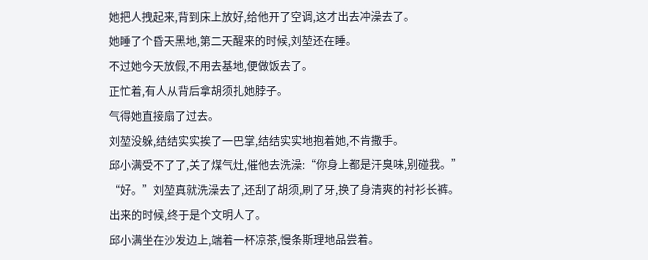她把人拽起来,背到床上放好,给他开了空调,这才出去冲澡去了。
她睡了个昏天黑地,第二天醒来的时候,刘堃还在睡。
不过她今天放假,不用去基地,便做饭去了。
正忙着,有人从背后拿胡须扎她脖子。
气得她直接扇了过去。
刘堃没躲,结结实实挨了一巴掌,结结实实地抱着她,不肯撒手。
邱小满受不了了,关了煤气灶,催他去洗澡:“你身上都是汗臭味,别碰我。”
“好。”刘堃真就洗澡去了,还刮了胡须,刷了牙,换了身清爽的衬衫长裤。
出来的时候,终于是个文明人了。
邱小满坐在沙发边上,端着一杯凉茶,慢条斯理地品尝着。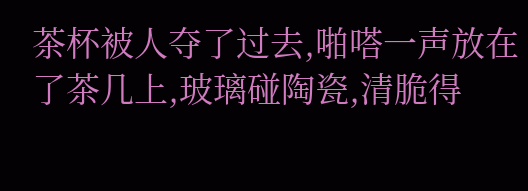茶杯被人夺了过去,啪嗒一声放在了茶几上,玻璃碰陶瓷,清脆得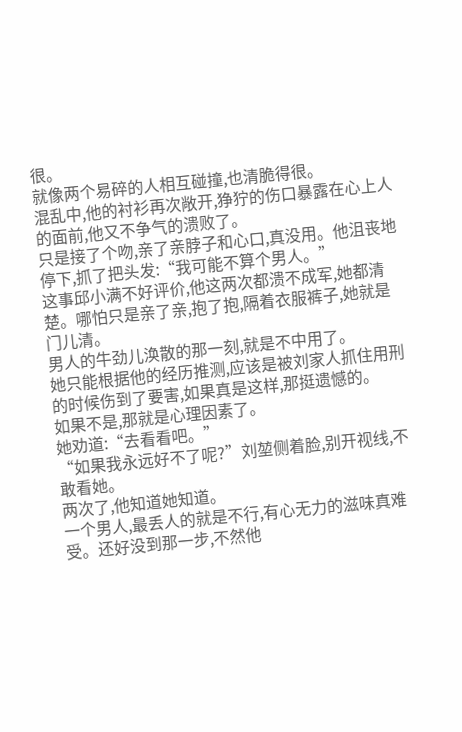很。
就像两个易碎的人相互碰撞,也清脆得很。
混乱中,他的衬衫再次敞开,狰狞的伤口暴露在心上人的面前,他又不争气的溃败了。
只是接了个吻,亲了亲脖子和心口,真没用。他沮丧地停下,抓了把头发:“我可能不算个男人。”
这事邱小满不好评价,他这两次都溃不成军,她都清楚。哪怕只是亲了亲,抱了抱,隔着衣服裤子,她就是门儿清。
男人的牛劲儿涣散的那一刻,就是不中用了。
她只能根据他的经历推测,应该是被刘家人抓住用刑的时候伤到了要害,如果真是这样,那挺遗憾的。
如果不是,那就是心理因素了。
她劝道:“去看看吧。”
“如果我永远好不了呢?”刘堃侧着脸,别开视线,不敢看她。
两次了,他知道她知道。
一个男人,最丢人的就是不行,有心无力的滋味真难受。还好没到那一步,不然他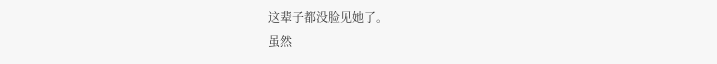这辈子都没脸见她了。
虽然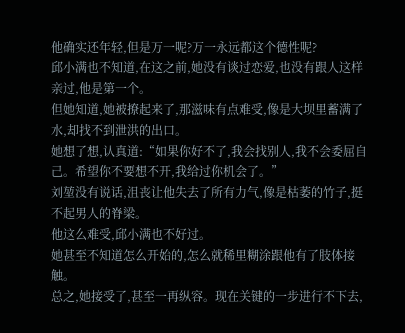他确实还年轻,但是万一呢?万一永远都这个德性呢?
邱小满也不知道,在这之前,她没有谈过恋爱,也没有跟人这样亲过,他是第一个。
但她知道,她被撩起来了,那滋味有点难受,像是大坝里蓄满了水,却找不到泄洪的出口。
她想了想,认真道:“如果你好不了,我会找别人,我不会委屈自己。希望你不要想不开,我给过你机会了。”
刘堃没有说话,沮丧让他失去了所有力气,像是枯萎的竹子,挺不起男人的脊梁。
他这么难受,邱小满也不好过。
她甚至不知道怎么开始的,怎么就稀里糊涂跟他有了肢体接触。
总之,她接受了,甚至一再纵容。现在关键的一步进行不下去,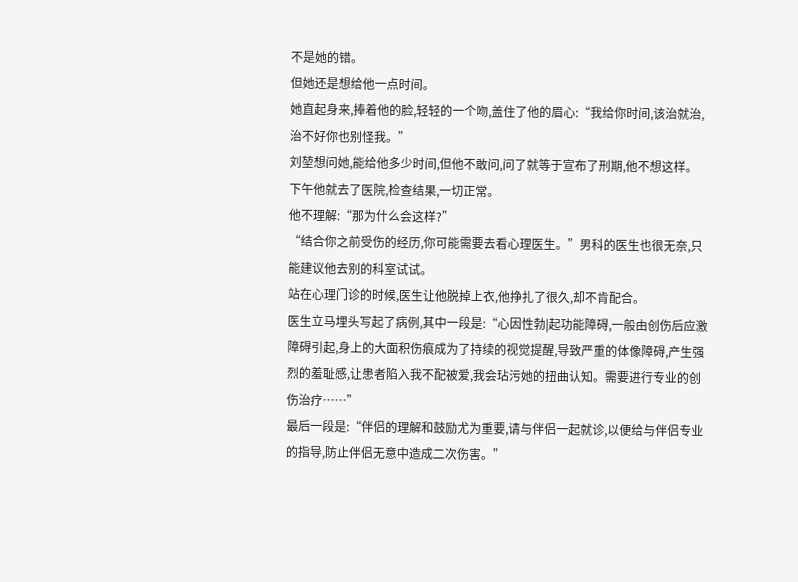不是她的错。
但她还是想给他一点时间。
她直起身来,捧着他的脸,轻轻的一个吻,盖住了他的眉心:“我给你时间,该治就治,治不好你也别怪我。”
刘堃想问她,能给他多少时间,但他不敢问,问了就等于宣布了刑期,他不想这样。
下午他就去了医院,检查结果,一切正常。
他不理解:“那为什么会这样?”
“结合你之前受伤的经历,你可能需要去看心理医生。”男科的医生也很无奈,只能建议他去别的科室试试。
站在心理门诊的时候,医生让他脱掉上衣,他挣扎了很久,却不肯配合。
医生立马埋头写起了病例,其中一段是:“心因性勃|起功能障碍,一般由创伤后应激障碍引起,身上的大面积伤痕成为了持续的视觉提醒,导致严重的体像障碍,产生强烈的羞耻感,让患者陷入我不配被爱,我会玷污她的扭曲认知。需要进行专业的创伤治疗……”
最后一段是:“伴侣的理解和鼓励尤为重要,请与伴侣一起就诊,以便给与伴侣专业的指导,防止伴侣无意中造成二次伤害。”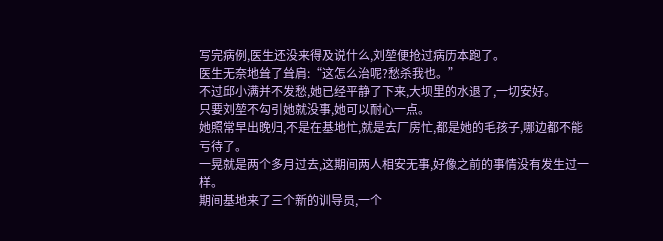写完病例,医生还没来得及说什么,刘堃便抢过病历本跑了。
医生无奈地耸了耸肩:“这怎么治呢?愁杀我也。”
不过邱小满并不发愁,她已经平静了下来,大坝里的水退了,一切安好。
只要刘堃不勾引她就没事,她可以耐心一点。
她照常早出晚归,不是在基地忙,就是去厂房忙,都是她的毛孩子,哪边都不能亏待了。
一晃就是两个多月过去,这期间两人相安无事,好像之前的事情没有发生过一样。
期间基地来了三个新的训导员,一个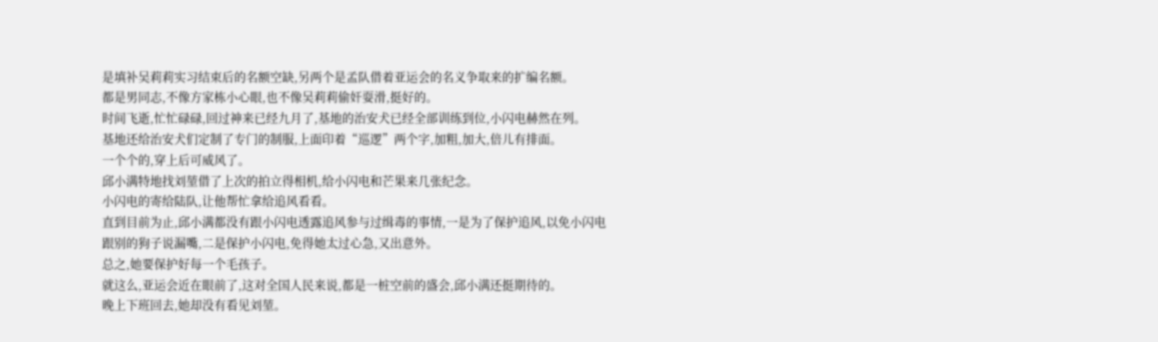是填补吴莉莉实习结束后的名额空缺,另两个是孟队借着亚运会的名义争取来的扩编名额。
都是男同志,不像方家栋小心眼,也不像吴莉莉偷奸耍滑,挺好的。
时间飞逝,忙忙碌碌,回过神来已经九月了,基地的治安犬已经全部训练到位,小闪电赫然在列。
基地还给治安犬们定制了专门的制服,上面印着“巡逻”两个字,加粗,加大,倍儿有排面。
一个个的,穿上后可威风了。
邱小满特地找刘堃借了上次的拍立得相机,给小闪电和芒果来几张纪念。
小闪电的寄给陆队,让他帮忙拿给追风看看。
直到目前为止,邱小满都没有跟小闪电透露追风参与过缉毒的事情,一是为了保护追风,以免小闪电跟别的狗子说漏嘴,二是保护小闪电,免得她太过心急,又出意外。
总之,她要保护好每一个毛孩子。
就这么,亚运会近在眼前了,这对全国人民来说,都是一桩空前的盛会,邱小满还挺期待的。
晚上下班回去,她却没有看见刘堃。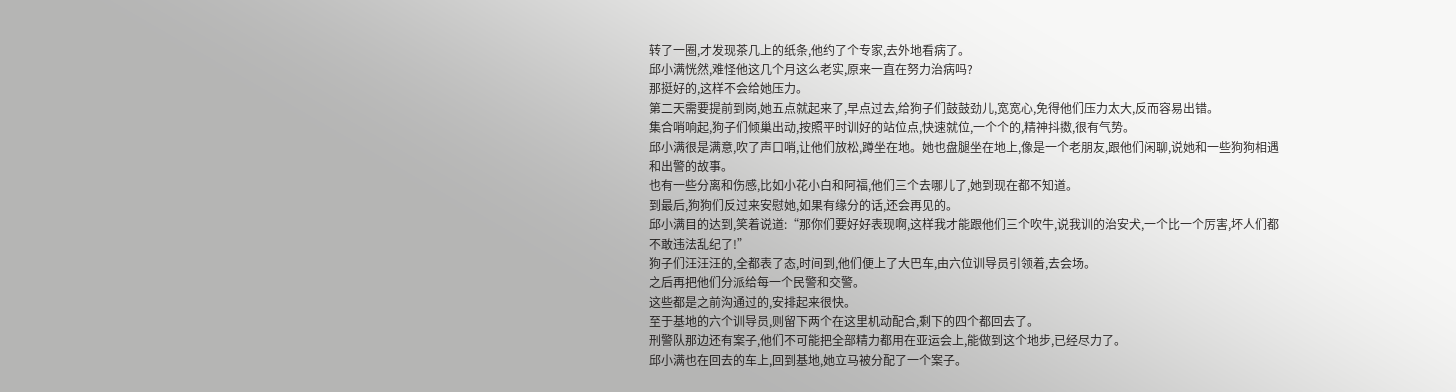转了一圈,才发现茶几上的纸条,他约了个专家,去外地看病了。
邱小满恍然,难怪他这几个月这么老实,原来一直在努力治病吗?
那挺好的,这样不会给她压力。
第二天需要提前到岗,她五点就起来了,早点过去,给狗子们鼓鼓劲儿,宽宽心,免得他们压力太大,反而容易出错。
集合哨响起,狗子们倾巢出动,按照平时训好的站位点,快速就位,一个个的,精神抖擞,很有气势。
邱小满很是满意,吹了声口哨,让他们放松,蹲坐在地。她也盘腿坐在地上,像是一个老朋友,跟他们闲聊,说她和一些狗狗相遇和出警的故事。
也有一些分离和伤感,比如小花小白和阿福,他们三个去哪儿了,她到现在都不知道。
到最后,狗狗们反过来安慰她,如果有缘分的话,还会再见的。
邱小满目的达到,笑着说道:“那你们要好好表现啊,这样我才能跟他们三个吹牛,说我训的治安犬,一个比一个厉害,坏人们都不敢违法乱纪了!”
狗子们汪汪汪的,全都表了态,时间到,他们便上了大巴车,由六位训导员引领着,去会场。
之后再把他们分派给每一个民警和交警。
这些都是之前沟通过的,安排起来很快。
至于基地的六个训导员,则留下两个在这里机动配合,剩下的四个都回去了。
刑警队那边还有案子,他们不可能把全部精力都用在亚运会上,能做到这个地步,已经尽力了。
邱小满也在回去的车上,回到基地,她立马被分配了一个案子。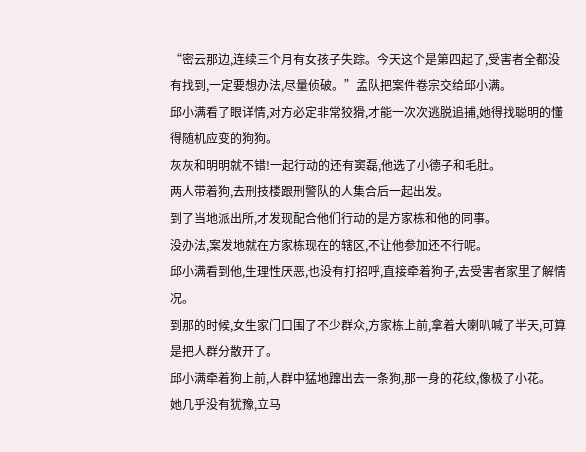“密云那边,连续三个月有女孩子失踪。今天这个是第四起了,受害者全都没有找到,一定要想办法,尽量侦破。”孟队把案件卷宗交给邱小满。
邱小满看了眼详情,对方必定非常狡猾,才能一次次逃脱追捕,她得找聪明的懂得随机应变的狗狗。
灰灰和明明就不错!一起行动的还有窦磊,他选了小德子和毛肚。
两人带着狗,去刑技楼跟刑警队的人集合后一起出发。
到了当地派出所,才发现配合他们行动的是方家栋和他的同事。
没办法,案发地就在方家栋现在的辖区,不让他参加还不行呢。
邱小满看到他,生理性厌恶,也没有打招呼,直接牵着狗子,去受害者家里了解情况。
到那的时候,女生家门口围了不少群众,方家栋上前,拿着大喇叭喊了半天,可算是把人群分散开了。
邱小满牵着狗上前,人群中猛地蹿出去一条狗,那一身的花纹,像极了小花。
她几乎没有犹豫,立马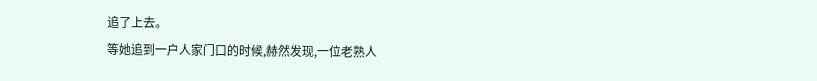追了上去。
等她追到一户人家门口的时候,赫然发现,一位老熟人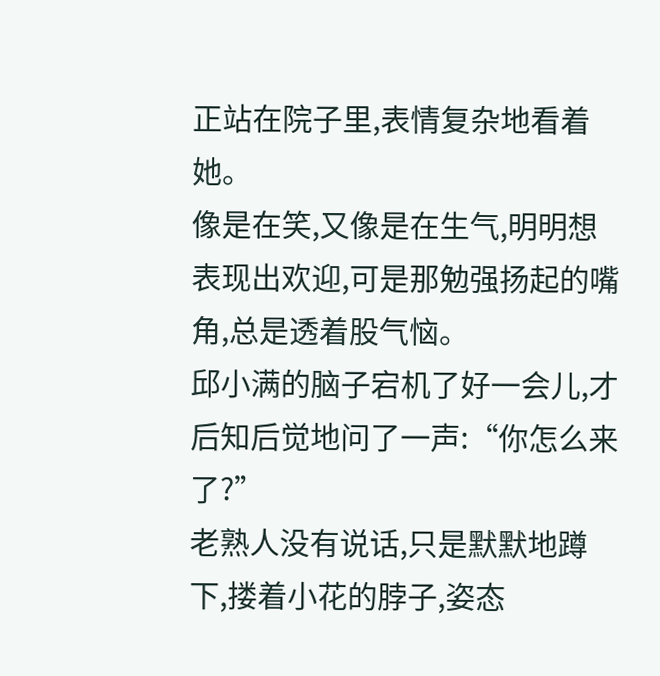正站在院子里,表情复杂地看着她。
像是在笑,又像是在生气,明明想表现出欢迎,可是那勉强扬起的嘴角,总是透着股气恼。
邱小满的脑子宕机了好一会儿,才后知后觉地问了一声:“你怎么来了?”
老熟人没有说话,只是默默地蹲下,搂着小花的脖子,姿态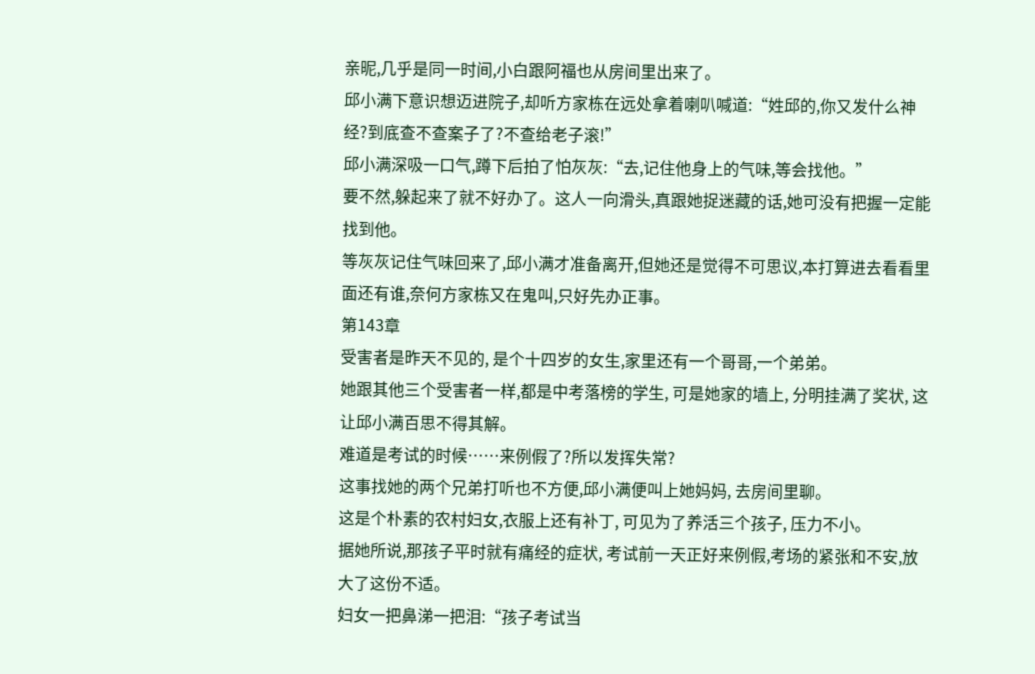亲昵,几乎是同一时间,小白跟阿福也从房间里出来了。
邱小满下意识想迈进院子,却听方家栋在远处拿着喇叭喊道:“姓邱的,你又发什么神经?到底查不查案子了?不查给老子滚!”
邱小满深吸一口气,蹲下后拍了怕灰灰:“去,记住他身上的气味,等会找他。”
要不然,躲起来了就不好办了。这人一向滑头,真跟她捉迷藏的话,她可没有把握一定能找到他。
等灰灰记住气味回来了,邱小满才准备离开,但她还是觉得不可思议,本打算进去看看里面还有谁,奈何方家栋又在鬼叫,只好先办正事。
第143章
受害者是昨天不见的, 是个十四岁的女生,家里还有一个哥哥,一个弟弟。
她跟其他三个受害者一样,都是中考落榜的学生, 可是她家的墙上, 分明挂满了奖状, 这让邱小满百思不得其解。
难道是考试的时候……来例假了?所以发挥失常?
这事找她的两个兄弟打听也不方便,邱小满便叫上她妈妈, 去房间里聊。
这是个朴素的农村妇女,衣服上还有补丁, 可见为了养活三个孩子, 压力不小。
据她所说,那孩子平时就有痛经的症状, 考试前一天正好来例假,考场的紧张和不安,放大了这份不适。
妇女一把鼻涕一把泪:“孩子考试当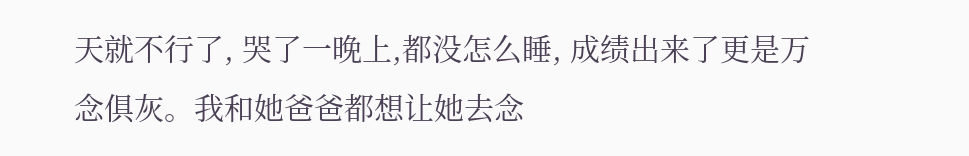天就不行了, 哭了一晚上,都没怎么睡, 成绩出来了更是万念俱灰。我和她爸爸都想让她去念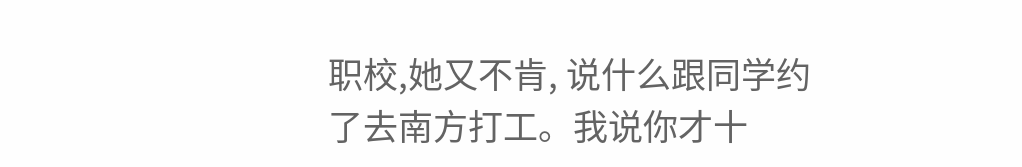职校,她又不肯, 说什么跟同学约了去南方打工。我说你才十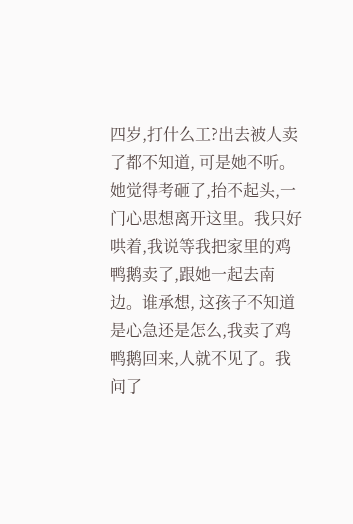四岁,打什么工?出去被人卖了都不知道, 可是她不听。她觉得考砸了,抬不起头,一门心思想离开这里。我只好哄着,我说等我把家里的鸡鸭鹅卖了,跟她一起去南边。谁承想, 这孩子不知道是心急还是怎么,我卖了鸡鸭鹅回来,人就不见了。我问了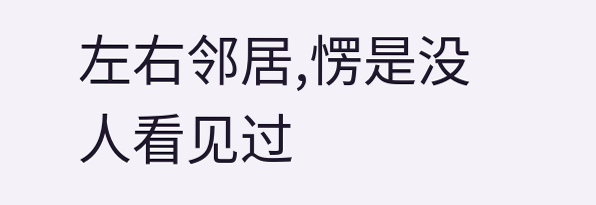左右邻居,愣是没人看见过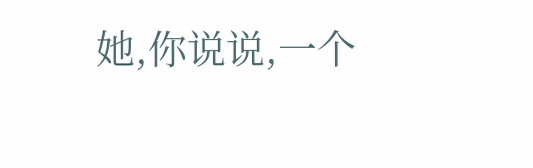她,你说说,一个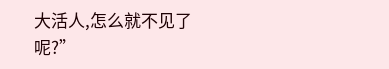大活人,怎么就不见了呢?”